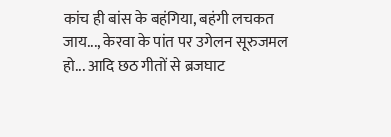कांच ही बांस के बहंगिया, बहंगी लचकत जाय..., केरवा के पांत पर उगेलन सूरुजमल हो... आदि छठ गीतों से ब्रजघाट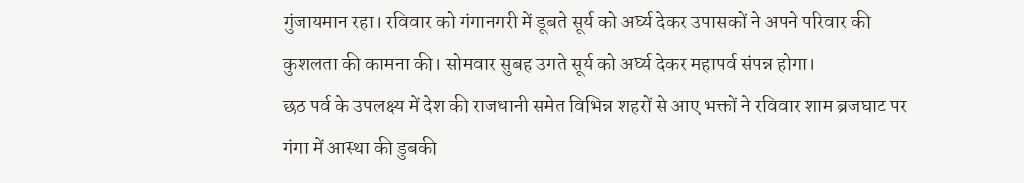गुंजायमान रहा। रविवार को गंगानगरी में डूबते सूर्य को अर्घ्य देकर उपासकों ने अपने परिवार की कुशलता की कामना की। सोमवार सुबह उगते सूर्य को अर्घ्य देकर महापर्व संपन्न होगा।
छठ पर्व के उपलक्ष्य में देश की राजधानी समेत विभिन्न शहरों से आए भक्तों ने रविवार शाम ब्रजघाट पर गंगा में आस्था की डुबकी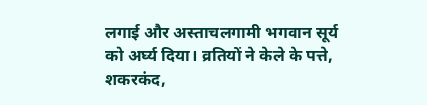लगाई और अस्ताचलगामी भगवान सूर्य को अर्घ्य दिया। व्रतियों ने केले के पत्ते, शकरकंद,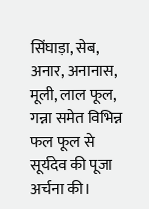सिंघाड़ा, सेब, अनार, अनानास, मूली, लाल फूल, गन्ना समेत विभिन्न फल फूल से सूर्यदेव की पूजा अर्चना की।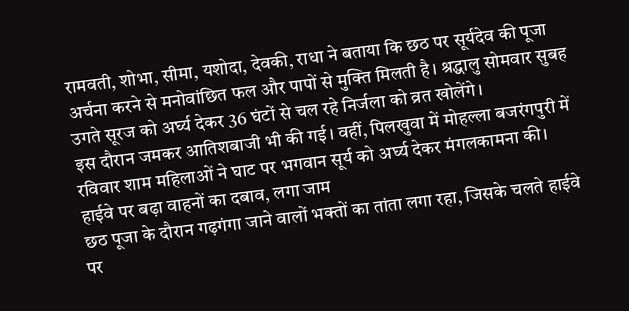रामवती, शोभा, सीमा, यशोदा, देवकी, राधा ने बताया कि छठ पर सूर्यदेव की पूजा अर्चना करने से मनोवांछित फल और पापों से मुक्ति मिलती है। श्रद्धालु सोमवार सुबह उगते सूरज को अर्घ्य देकर 36 घंटों से चल रहे निर्जला को व्रत खोलेंगे।
इस दौरान जमकर आतिशबाजी भी की गई। वहीं, पिलखुवा में मोहल्ला बजरंगपुरी में रविवार शाम महिलाओं ने घाट पर भगवान सूर्य को अर्घ्य देकर मंगलकामना की।
हाईवे पर बढ़ा वाहनों का दबाव, लगा जाम
छठ पूजा के दौरान गढ़गंगा जाने वालों भक्तों का तांता लगा रहा, जिसके चलते हाईवे पर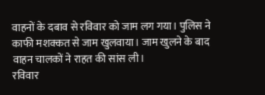वाहनों के दबाव से रविवार को जाम लग गया। पुलिस ने काफी मशक्कत से जाम खुलवाया। जाम खुलने के बाद वाहन चालकों ने राहत की सांस ली।
रविवार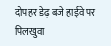दोपहर डेढ़ बजे हाईवे पर पिलखुवा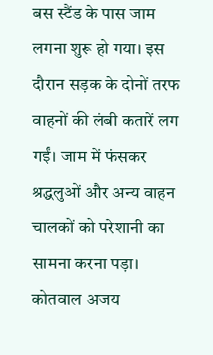बस स्टैंड के पास जाम लगना शुरू हो गया। इस दौरान सड़क के दोनों तरफ वाहनों की लंबी कतारें लग गईं। जाम में फंसकर श्रद्धलुओं और अन्य वाहन चालकों को परेशानी का सामना करना पड़ा। कोतवाल अजय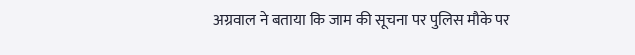अग्रवाल ने बताया कि जाम की सूचना पर पुलिस मौके पर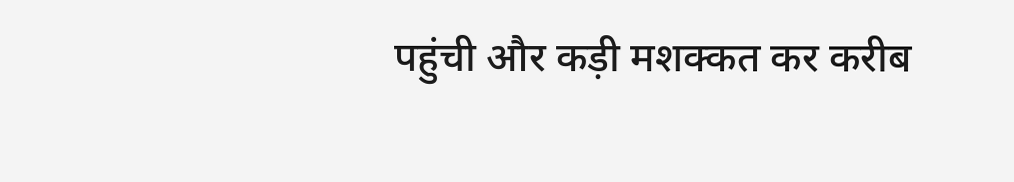पहुंची और कड़ी मशक्कत कर करीब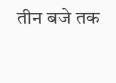तीन बजे तक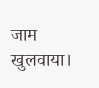जाम खुलवाया।